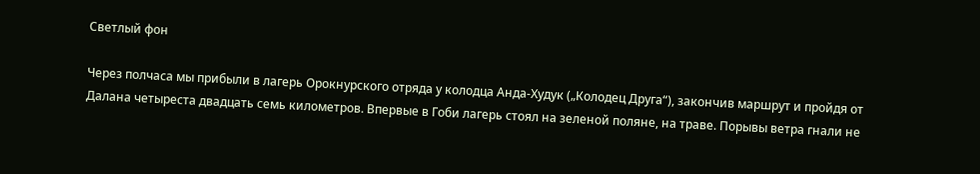Светлый фон

Через полчаса мы прибыли в лагерь Орокнурского отряда у колодца Анда-Худук („Колодец Друга“), закончив маршрут и пройдя от Далана четыреста двадцать семь километров. Впервые в Гоби лагерь стоял на зеленой поляне, на траве. Порывы ветра гнали не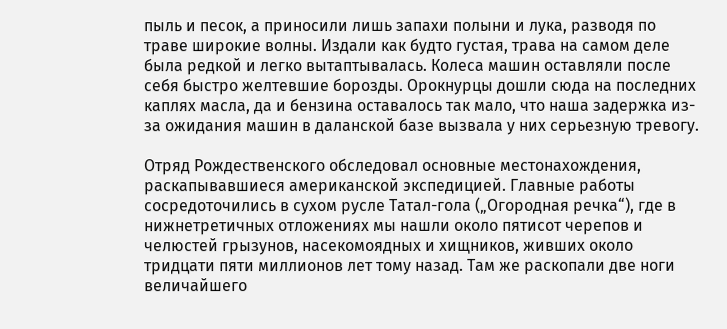пыль и песок, а приносили лишь запахи полыни и лука, разводя по траве широкие волны. Издали как будто густая, трава на самом деле была редкой и легко вытаптывалась. Колеса машин оставляли после себя быстро желтевшие борозды. Орокнурцы дошли сюда на последних каплях масла, да и бензина оставалось так мало, что наша задержка из-за ожидания машин в даланской базе вызвала у них серьезную тревогу.

Отряд Рождественского обследовал основные местонахождения, раскапывавшиеся американской экспедицией. Главные работы сосредоточились в сухом русле Татал-гола („Огородная речка“), где в нижнетретичных отложениях мы нашли около пятисот черепов и челюстей грызунов, насекомоядных и хищников, живших около тридцати пяти миллионов лет тому назад. Там же раскопали две ноги величайшего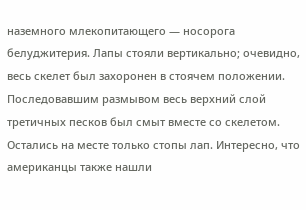наземного млекопитающего — носорога белуджитерия. Лапы стояли вертикально; очевидно, весь скелет был захоронен в стоячем положении. Последовавшим размывом весь верхний слой третичных песков был смыт вместе со скелетом. Остались на месте только стопы лап. Интересно, что американцы также нашли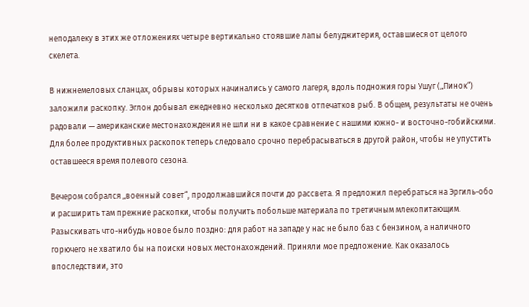неподалеку в этих же отложениях четыре вертикально стоявшие лапы белуджитерия, оставшиеся от целого скелета.

В нижнемеловых сланцах, обрывы которых начинались у самого лагеря, вдоль подножия горы Ушуг („Пинок“) заложили раскопку. Эглон добывал ежедневно несколько десятков отпечатков рыб. В общем, результаты не очень радовали — американские местонахождения не шли ни в какое сравнение с нашими южно- и восточно-гобийскими. Для более продуктивных раскопок теперь следовало срочно перебрасываться в другой район, чтобы не упустить оставшееся время полевого сезона.

Вечером собрался „военный совет“, продолжавшийся почти до рассвета. Я предложил перебраться на Эргиль-обо и расширить там прежние раскопки, чтобы получить побольше материала по третичным млекопитающим. Разыскивать что-нибудь новое было поздно: для работ на западе у нас не было баз с бензином, а наличного горючего не хватило бы на поиски новых местонахождений. Приняли мое предложение. Как оказалось впоследствии, это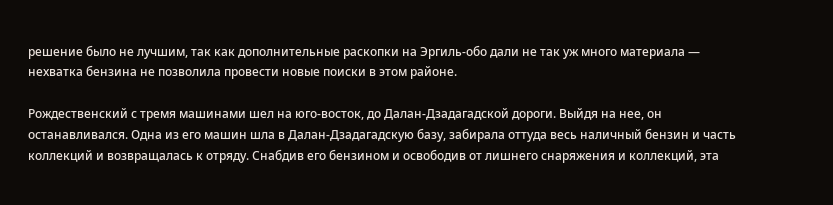решение было не лучшим, так как дополнительные раскопки на Эргиль-обо дали не так уж много материала — нехватка бензина не позволила провести новые поиски в этом районе.

Рождественский с тремя машинами шел на юго-восток, до Далан-Дзадагадской дороги. Выйдя на нее, он останавливался. Одна из его машин шла в Далан-Дзадагадскую базу, забирала оттуда весь наличный бензин и часть коллекций и возвращалась к отряду. Снабдив его бензином и освободив от лишнего снаряжения и коллекций, эта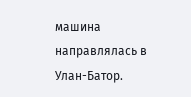машина направлялась в Улан-Батор.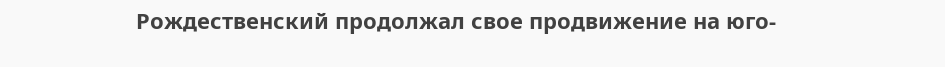Рождественский продолжал свое продвижение на юго-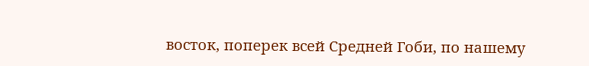восток, поперек всей Средней Гоби, по нашему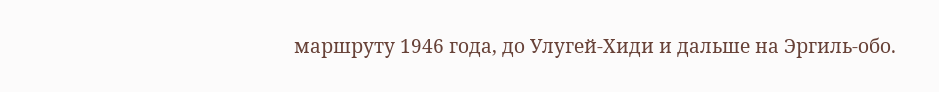маршруту 1946 года, до Улугей-Хиди и дальше на Эргиль-обо.